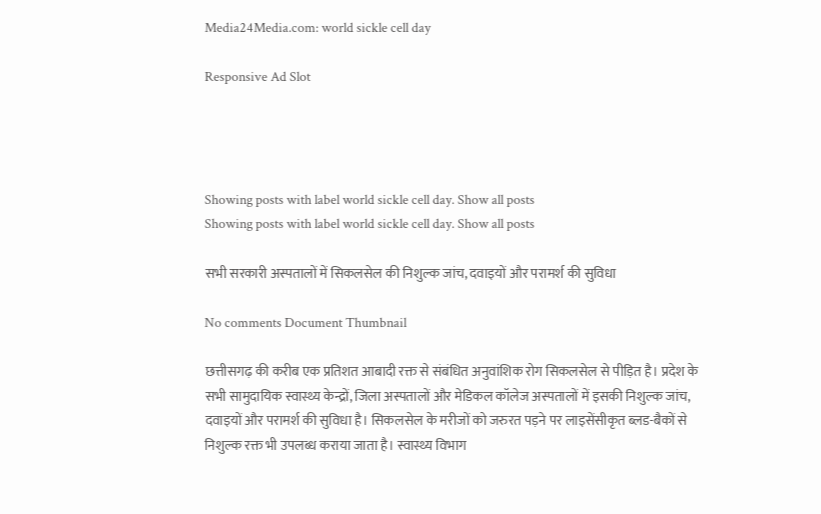Media24Media.com: world sickle cell day

Responsive Ad Slot




Showing posts with label world sickle cell day. Show all posts
Showing posts with label world sickle cell day. Show all posts

सभी सरकारी अस्पतालों में सिकलसेल की निशुल्क जांच, दवाइयों और परामर्श की सुविधा

No comments Document Thumbnail

छत्तीसगढ़ की करीब एक प्रतिशत आबादी रक्त से संबंधित अनुवांशिक रोग सिकलसेल से पीड़ित है। प्रदेश के सभी सामुदायिक स्वास्थ्य केन्द्रों, जिला अस्पतालों और मेडिकल कॉलेज अस्पतालों में इसकी निशुल्क जांच, दवाइयों और परामर्श की सुविधा है। सिकलसेल के मरीजों को जरुरत पड़ने पर लाइसेंसीकृत ब्लड-बैकों से निशुल्क रक्त भी उपलब्ध कराया जाता है। स्वास्थ्य विभाग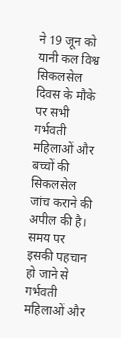ने 19 जून को यानी कल विश्व सिकलसेल दिवस के मौके पर सभी गर्भवती महिलाओं और बच्चों की सिकलसेल जांच कराने की अपील की है। समय पर इसकी पहचान हो जाने से गर्भवती महिलाओं और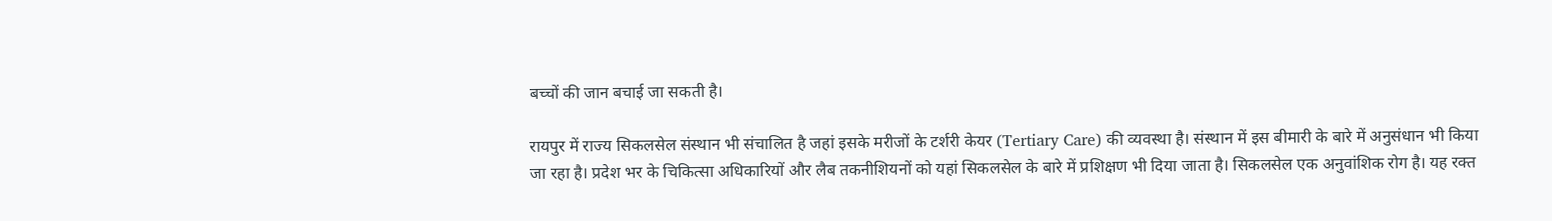बच्चों की जान बचाई जा सकती है।

रायपुर में राज्य सिकलसेल संस्थान भी संचालित है जहां इसके मरीजों के टर्शरी केयर (Tertiary Care) की व्यवस्था है। संस्थान में इस बीमारी के बारे में अनुसंधान भी किया जा रहा है। प्रदेश भर के चिकित्सा अधिकारियों और लैब तकनीशियनों को यहां सिकलसेल के बारे में प्रशिक्षण भी दिया जाता है। सिकलसेल एक अनुवांशिक रोग है। यह रक्त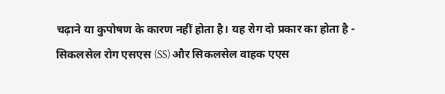चढ़ाने या कुपोषण के कारण नहीं होता है। यह रोग दो प्रकार का होता है - सिकलसेल रोग एसएस (SS) और सिकलसेल वाहक एएस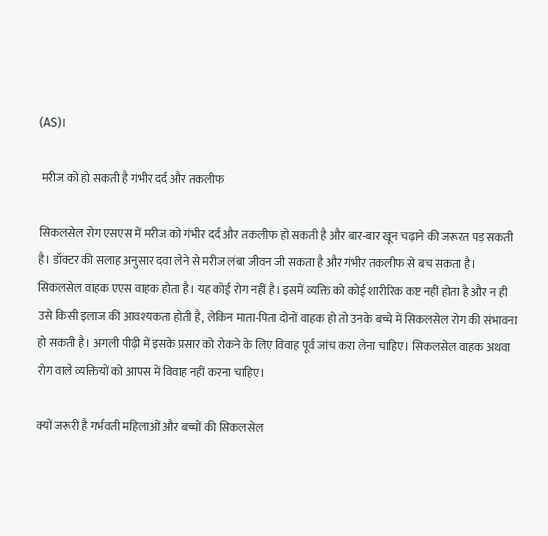(AS)।

 मरीज को हो सकती है गंभीर दर्द और तकलीफ

सिकलसेल रोग एसएस में मरीज को गंभीर दर्द और तकलीफ हो सकती है और बार-बार खून चढ़ाने की जरूरत पड़ सकती है। डॉक्टर की सलाह अनुसार दवा लेने से मरीज लंबा जीवन जी सकता है और गंभीर तकलीफ से बच सकता है। सिकलसेल वाहक एएस वाहक होता है। यह कोई रोग नहीं है। इसमें व्यक्ति को कोई शारीरिक कष्ट नहीं होता है और न ही उसे किसी इलाज की आवश्यकता होती है, लेकिन माता-पिता दोनों वाहक हो तो उनके बच्चे में सिकलसेल रोग की संभावना हो सकती है। अगली पीढ़ी में इसके प्रसार को रोकने के लिए विवाह पूर्व जांच करा लेना चाहिए। सिकलसेल वाहक अथवा रोग वाले व्यक्तियों को आपस में विवाह नहीं करना चाहिए।

क्यों जरूरी है गर्भवती महिलाओं और बच्चों की सिकलसेल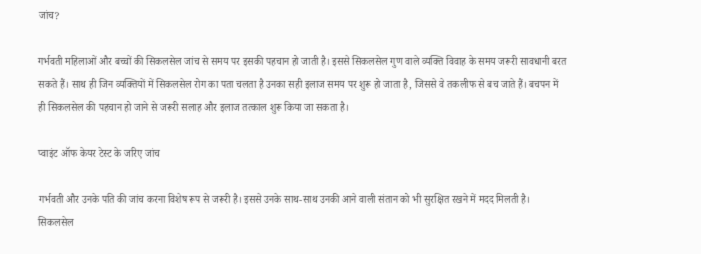जांच?

गर्भवती महिलाओं और बच्चों की सिकलसेल जांच से समय पर इसकी पहचान हो जाती है। इससे सिकलसेल गुण वाले व्यक्ति विवाह के समय जरूरी सावधानी बरत सकते हैं। साथ ही जिन व्यक्तियों में सिकलसेल रोग का पता चलता है उनका सही इलाज समय पर शुरू हो जाता है, जिससे वे तकलीफ से बच जाते हैं। बचपन में ही सिकलसेल की पहचान हो जाने से जरूरी सलाह और इलाज तत्काल शुरू किया जा सकता है।

प्वाइंट ऑफ केयर टेस्ट के जरिए जांच

गर्भवती और उनके पति की जांच करना विशेष रूप से जरूरी है। इससे उनके साथ-साथ उनकी आने वाली संतान को भी सुरक्षित रखने में मदद मिलती है। सिकलसेल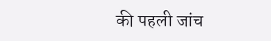की पहली जांच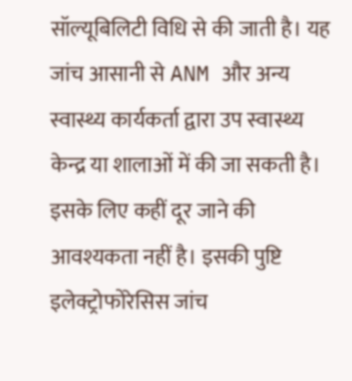सॉल्यूबिलिटी विधि से की जाती है। यह जांच आसानी से ANM और अन्य स्वास्थ्य कार्यकर्ता द्वारा उप स्वास्थ्य केन्द्र या शालाओं में की जा सकती है। इसके लिए कहीं दूर जाने की आवश्यकता नहीं है। इसकी पुष्टि इलेक्ट्रोफोरेसिस जांच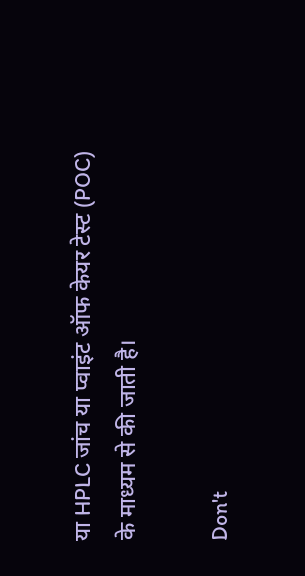या HPLC जांच या प्वाइंट ऑफ केयर टेस्ट (POC) के माध्यम से की जाती है।

Don't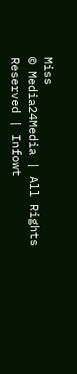Miss
© Media24Media | All Rights Reserved | Infowt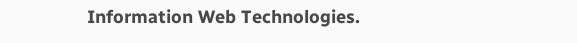Information Web Technologies.